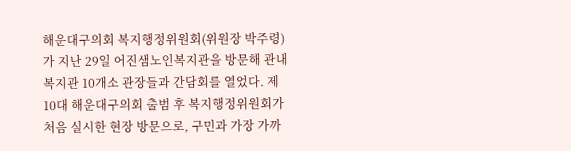해운대구의회 복지행정위원회(위원장 박주령)가 지난 29일 어진샘노인복지관을 방문해 관내 복지관 10개소 관장들과 간담회를 열었다. 제10대 해운대구의회 출범 후 복지행정위원회가 처음 실시한 현장 방문으로, 구민과 가장 가까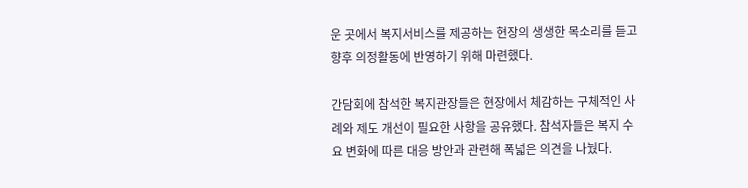운 곳에서 복지서비스를 제공하는 현장의 생생한 목소리를 듣고 향후 의정활동에 반영하기 위해 마련했다.

간담회에 참석한 복지관장들은 현장에서 체감하는 구체적인 사례와 제도 개선이 필요한 사항을 공유했다. 참석자들은 복지 수요 변화에 따른 대응 방안과 관련해 폭넓은 의견을 나눴다.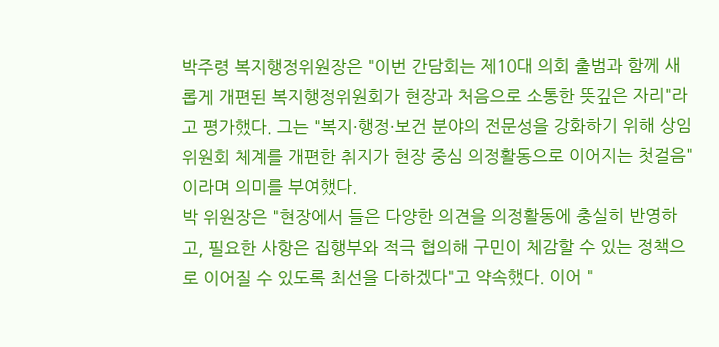박주령 복지행정위원장은 "이번 간담회는 제10대 의회 출범과 함께 새롭게 개편된 복지행정위원회가 현장과 처음으로 소통한 뜻깊은 자리"라고 평가했다. 그는 "복지·행정·보건 분야의 전문성을 강화하기 위해 상임위원회 체계를 개편한 취지가 현장 중심 의정활동으로 이어지는 첫걸음"이라며 의미를 부여했다.
박 위원장은 "현장에서 들은 다양한 의견을 의정활동에 충실히 반영하고, 필요한 사항은 집행부와 적극 협의해 구민이 체감할 수 있는 정책으로 이어질 수 있도록 최선을 다하겠다"고 약속했다. 이어 "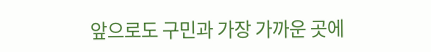앞으로도 구민과 가장 가까운 곳에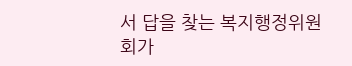서 답을 찾는 복지행정위원회가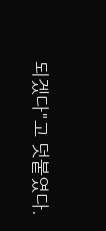되겠다"고 덧붙였다.